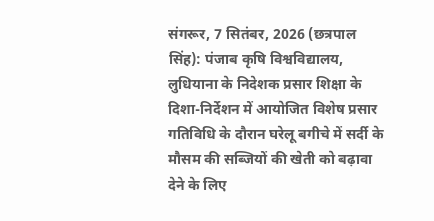संगरूर, 7 सितंबर, 2026 (छत्रपाल सिंह): पंजाब कृषि विश्वविद्यालय, लुधियाना के निदेशक प्रसार शिक्षा के दिशा-निर्देशन में आयोजित विशेष प्रसार गतिविधि के दौरान घरेलू बगीचे में सर्दी के मौसम की सब्जियों की खेती को बढ़ावा देने के लिए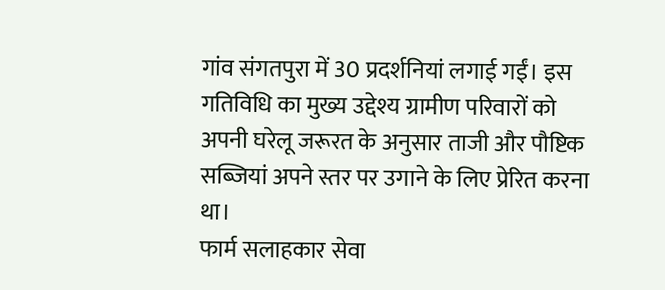गांव संगतपुरा में 30 प्रदर्शनियां लगाई गईं। इस गतिविधि का मुख्य उद्देश्य ग्रामीण परिवारों को अपनी घरेलू जरूरत के अनुसार ताजी और पौष्टिक सब्जियां अपने स्तर पर उगाने के लिए प्रेरित करना था।
फार्म सलाहकार सेवा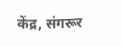केंद्र, संगरूर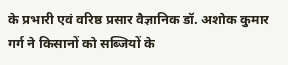के प्रभारी एवं वरिष्ठ प्रसार वैज्ञानिक डॉ. अशोक कुमार गर्ग ने किसानों को सब्जियों के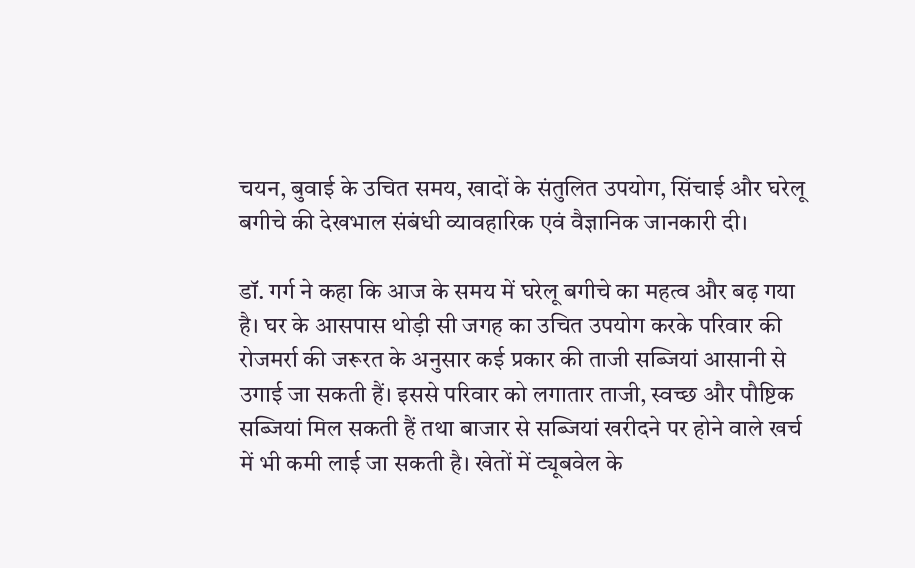चयन, बुवाई के उचित समय, खादों के संतुलित उपयोग, सिंचाई और घरेलू बगीचे की देखभाल संबंधी व्यावहारिक एवं वैज्ञानिक जानकारी दी।

डॉ. गर्ग ने कहा कि आज के समय में घरेलू बगीचे का महत्व और बढ़ गया है। घर के आसपास थोड़ी सी जगह का उचित उपयोग करके परिवार की रोजमर्रा की जरूरत के अनुसार कई प्रकार की ताजी सब्जियां आसानी से उगाई जा सकती हैं। इससे परिवार को लगातार ताजी, स्वच्छ और पौष्टिक सब्जियां मिल सकती हैं तथा बाजार से सब्जियां खरीदने पर होने वाले खर्च में भी कमी लाई जा सकती है। खेतों में ट्यूबवेल के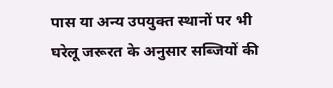पास या अन्य उपयुक्त स्थानों पर भी घरेलू जरूरत के अनुसार सब्जियों की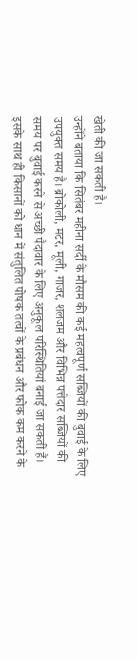खेती की जा सकती है।
उन्होंने बताया कि सितंबर महीना सर्दी के मौसम की कई महत्वपूर्ण सब्जियों की बुवाई के लिए उपयुक्त समय है। ब्रोकोली, मटर, मूली, गाजर, शलजम और विभिन्न पत्तेदार सब्जियों की समय पर बुवाई करने से अच्छी पैदावार के लिए अनुकूल परिस्थितियां बनाई जा सकती हैं।
इसके साथ ही किसानों को धान में संतुलित पोषक तत्वों के प्रबंधन और फोक कम करने के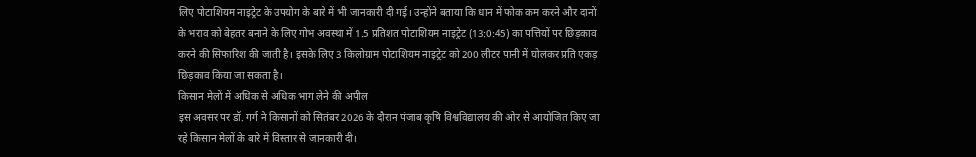लिए पोटाशियम नाइट्रेट के उपयोग के बारे में भी जानकारी दी गई। उन्होंने बताया कि धान में फोक कम करने और दानों के भराव को बेहतर बनाने के लिए गोभ अवस्था में 1.5 प्रतिशत पोटाशियम नाइट्रेट (13:0:45) का पत्तियों पर छिड़काव करने की सिफारिश की जाती है। इसके लिए 3 किलोग्राम पोटाशियम नाइट्रेट को 200 लीटर पानी में घोलकर प्रति एकड़ छिड़काव किया जा सकता है।
किसान मेलों में अधिक से अधिक भाग लेने की अपील
इस अवसर पर डॉ. गर्ग ने किसानों को सितंबर 2026 के दौरान पंजाब कृषि विश्वविद्यालय की ओर से आयोजित किए जा रहे किसान मेलों के बारे में विस्तार से जानकारी दी।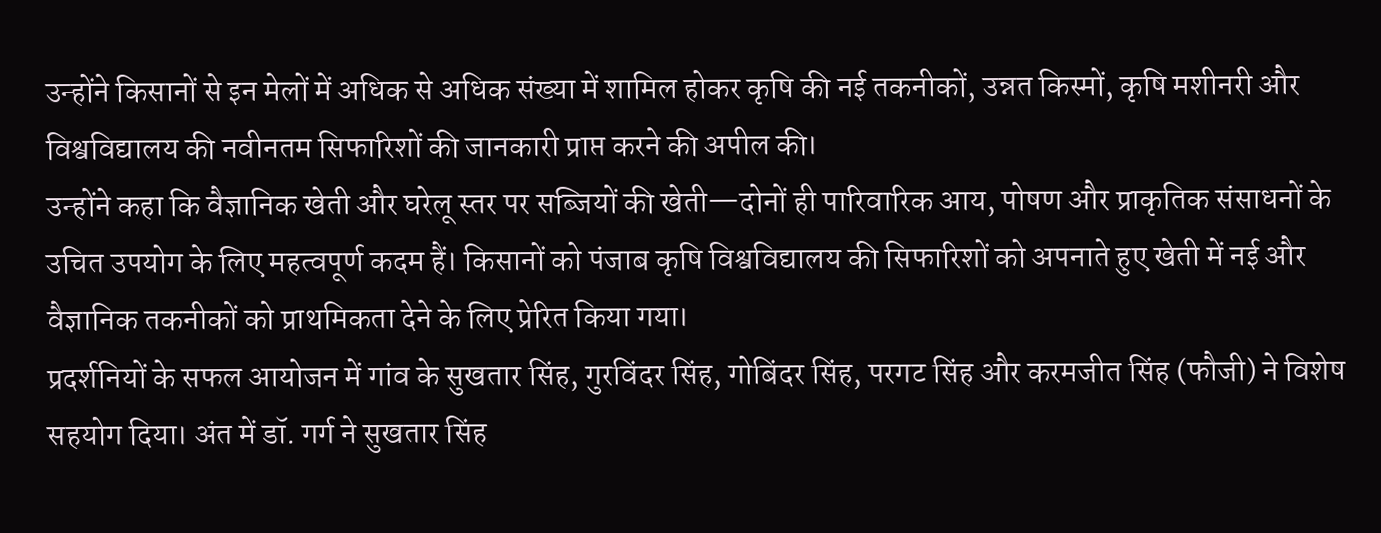उन्होंने किसानों से इन मेलों में अधिक से अधिक संख्या में शामिल होकर कृषि की नई तकनीकों, उन्नत किस्मों, कृषि मशीनरी और विश्वविद्यालय की नवीनतम सिफारिशों की जानकारी प्राप्त करने की अपील की।
उन्होंने कहा कि वैज्ञानिक खेती और घरेलू स्तर पर सब्जियों की खेती—दोनों ही पारिवारिक आय, पोषण और प्राकृतिक संसाधनों के उचित उपयोग के लिए महत्वपूर्ण कदम हैं। किसानों को पंजाब कृषि विश्वविद्यालय की सिफारिशों को अपनाते हुए खेती में नई और वैज्ञानिक तकनीकों को प्राथमिकता देने के लिए प्रेरित किया गया।
प्रदर्शनियों के सफल आयोजन में गांव के सुखतार सिंह, गुरविंदर सिंह, गोबिंदर सिंह, परगट सिंह और करमजीत सिंह (फौजी) ने विशेष सहयोग दिया। अंत में डॉ. गर्ग ने सुखतार सिंह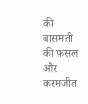की बासमती की फसल और करमजीत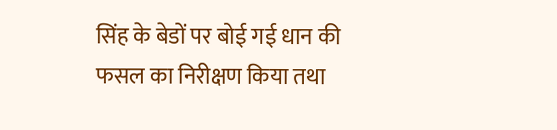सिंह के बेडों पर बोई गई धान की फसल का निरीक्षण किया तथा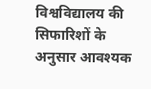विश्वविद्यालय की सिफारिशों के अनुसार आवश्यक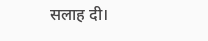सलाह दी।